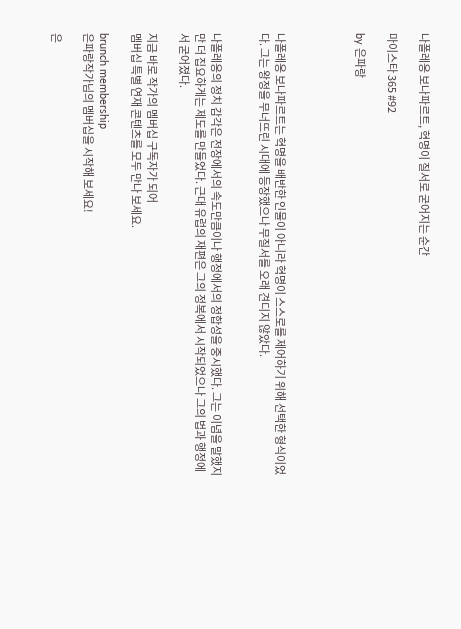나폴레옹 보나파르트, 혁명이 질서로 굳어지는 순간

마이스타 365 #92

by 은파랑




나폴레옹 보나파르트는 혁명을 배반한 인물이 아니라 혁명이 스스로를 제어하기 위해 선택한 형식이었다. 그는 왕정을 무너뜨린 시대에 등장했으나 무질서를 오래 견디지 않았다.


나폴레옹의 정치 감각은 전장에서의 속도만큼이나 행정에서의 정합성을 중시했다. 그는 이념을 말했지만 더 집요하게는 제도를 만들었다. 근대 유럽의 재편은 그의 정복에서 시작되었으나 그의 법과 행정에서 굳어졌다.

지금 바로 작가의 멤버십 구독자가 되어
멤버십 특별 연재 콘텐츠를 모두 만나 보세요.

brunch membership
은파랑작가님의 멤버십을 시작해 보세요!

은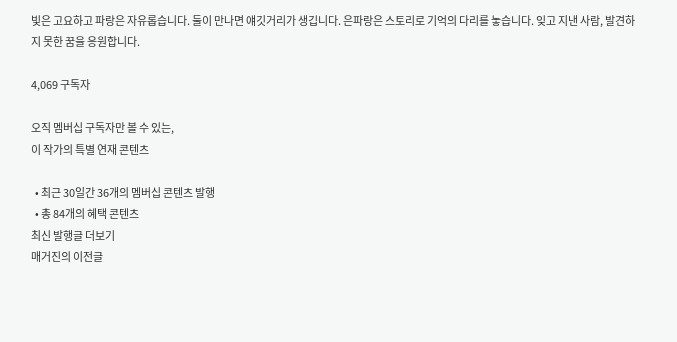빛은 고요하고 파랑은 자유롭습니다. 둘이 만나면 얘깃거리가 생깁니다. 은파랑은 스토리로 기억의 다리를 놓습니다. 잊고 지낸 사람, 발견하지 못한 꿈을 응원합니다.

4,069 구독자

오직 멤버십 구독자만 볼 수 있는,
이 작가의 특별 연재 콘텐츠

  • 최근 30일간 36개의 멤버십 콘텐츠 발행
  • 총 84개의 혜택 콘텐츠
최신 발행글 더보기
매거진의 이전글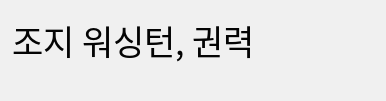조지 워싱턴, 권력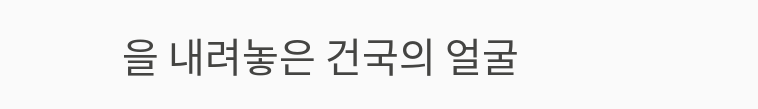을 내려놓은 건국의 얼굴